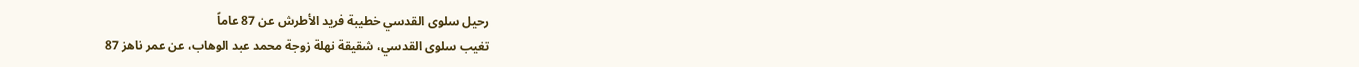رحيل سلوى القدسي خطيبة فريد الأطرش عن 87 عاماً
تغيب سلوى القدسي، شقيقة نهلة زوجة محمد عبد الوهاب، عن عمر ناهز 87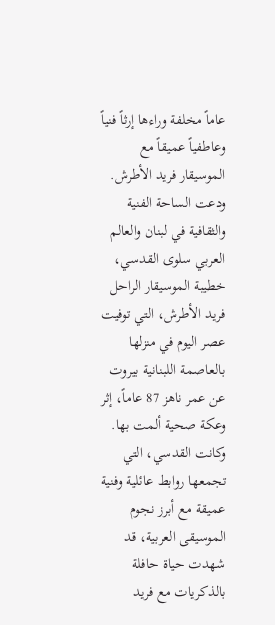عاماً مخلفة وراءها إرثاً فنياً وعاطفياً عميقاً مع الموسيقار فريد الأطرش.
ودعت الساحة الفنية والثقافية في لبنان والعالم العربي سلوى القدسي، خطيبة الموسيقار الراحل فريد الأطرش، التي توفيت عصر اليوم في منزلها بالعاصمة اللبنانية بيروت عن عمر ناهز 87 عاماً، إثر وعكة صحية ألمت بها. وكانت القدسي، التي تجمعها روابط عائلية وفنية عميقة مع أبرز نجوم الموسيقى العربية، قد شهدت حياة حافلة بالذكريات مع فريد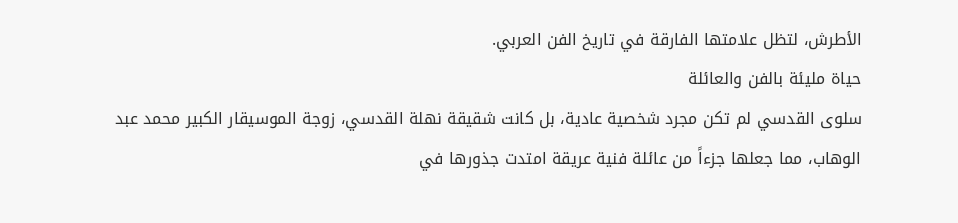الأطرش، لتظل علامتها الفارقة في تاريخ الفن العربي.
حياة مليئة بالفن والعائلة
سلوى القدسي لم تكن مجرد شخصية عادية، بل كانت شقيقة نهلة القدسي، زوجة الموسيقار الكبير محمد عبد الوهاب، مما جعلها جزءاً من عائلة فنية عريقة امتدت جذورها في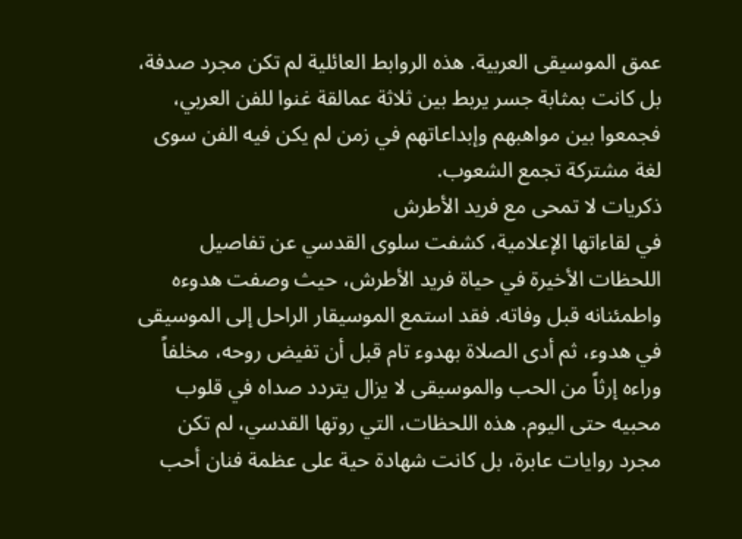عمق الموسيقى العربية. هذه الروابط العائلية لم تكن مجرد صدفة، بل كانت بمثابة جسر يربط بين ثلاثة عمالقة غنوا للفن العربي، فجمعوا بين مواهبهم وإبداعاتهم في زمن لم يكن فيه الفن سوى لغة مشتركة تجمع الشعوب.
ذكريات لا تمحى مع فريد الأطرش
في لقاءاتها الإعلامية، كشفت سلوى القدسي عن تفاصيل اللحظات الأخيرة في حياة فريد الأطرش، حيث وصفت هدوءه واطمئنانه قبل وفاته. فقد استمع الموسيقار الراحل إلى الموسيقى في هدوء، ثم أدى الصلاة بهدوء تام قبل أن تفيض روحه، مخلفاً وراءه إرثاً من الحب والموسيقى لا يزال يتردد صداه في قلوب محبيه حتى اليوم. هذه اللحظات، التي روتها القدسي، لم تكن مجرد روايات عابرة، بل كانت شهادة حية على عظمة فنان أحب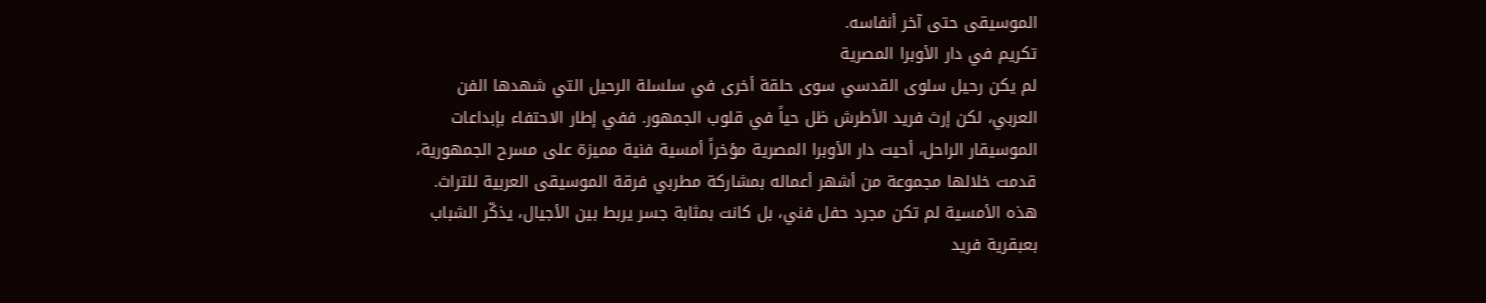الموسيقى حتى آخر أنفاسه.
تكريم في دار الأوبرا المصرية
لم يكن رحيل سلوى القدسي سوى حلقة أخرى في سلسلة الرحيل التي شهدها الفن العربي، لكن إرث فريد الأطرش ظل حياً في قلوب الجمهور. ففي إطار الاحتفاء بإبداعات الموسيقار الراحل، أحيت دار الأوبرا المصرية مؤخراً أمسية فنية مميزة على مسرح الجمهورية، قدمت خلالها مجموعة من أشهر أعماله بمشاركة مطربي فرقة الموسيقى العربية للتراث. هذه الأمسية لم تكن مجرد حفل فني، بل كانت بمثابة جسر يربط بين الأجيال، يذكّر الشباب بعبقرية فريد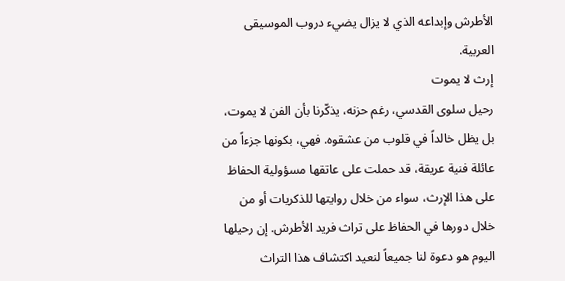الأطرش وإبداعه الذي لا يزال يضيء دروب الموسيقى العربية.
إرث لا يموت
رحيل سلوى القدسي، رغم حزنه، يذكّرنا بأن الفن لا يموت، بل يظل خالداً في قلوب من عشقوه. فهي، بكونها جزءاً من عائلة فنية عريقة، قد حملت على عاتقها مسؤولية الحفاظ على هذا الإرث، سواء من خلال روايتها للذكريات أو من خلال دورها في الحفاظ على تراث فريد الأطرش. إن رحيلها اليوم هو دعوة لنا جميعاً لنعيد اكتشاف هذا التراث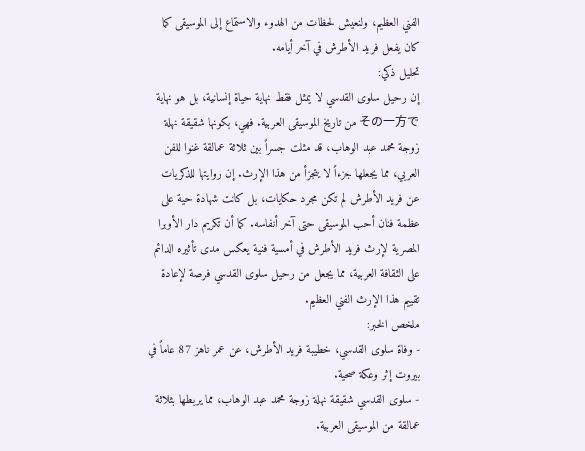الفني العظيم، ولنعيش لحظات من الهدوء والاستماع إلى الموسيقى كما كان يفعل فريد الأطرش في آخر أيامه.
تحليل ذكي:
إن رحيل سلوى القدسي لا يمثل فقط نهاية حياة إنسانية، بل هو نهايةその一方で من تاريخ الموسيقى العربية. فهي، بكونها شقيقة نهلة زوجة محمد عبد الوهاب، قد مثلت جسراً بين ثلاثة عمالقة غنوا للفن العربي، مما يجعلها جزءاً لا يتجزأ من هذا الإرث. إن روايتها للذكريات عن فريد الأطرش لم تكن مجرد حكايات، بل كانت شهادة حية على عظمة فنان أحب الموسيقى حتى آخر أنفاسه. كما أن تكريم دار الأوبرا المصرية لإرث فريد الأطرش في أمسية فنية يعكس مدى تأثيره الدائم على الثقافة العربية، مما يجعل من رحيل سلوى القدسي فرصة لإعادة تقييم هذا الإرث الفني العظيم.
ملخص الخبر:
- وفاة سلوى القدسي، خطيبة فريد الأطرش، عن عمر ناهز 87 عاماً في بيروت إثر وعكة صحية.
- سلوى القدسي شقيقة نهلة زوجة محمد عبد الوهاب، مما يربطها بثلاثة عمالقة من الموسيقى العربية.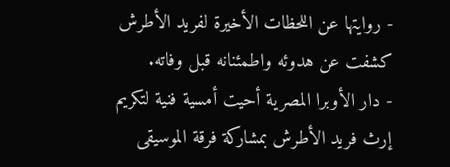- روايتها عن اللحظات الأخيرة لفريد الأطرش كشفت عن هدوئه واطمئنانه قبل وفاته.
- دار الأوبرا المصرية أحيت أمسية فنية لتكريم إرث فريد الأطرش بمشاركة فرقة الموسيقى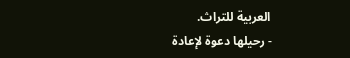العربية للتراث.
- رحيلها دعوة لإعادة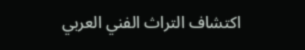اكتشاف التراث الفني العربي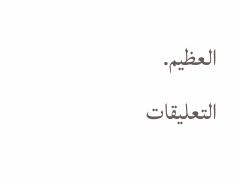العظيم.
التعليقات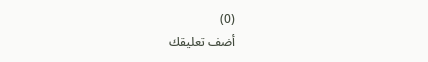(0)
أضف تعليقك